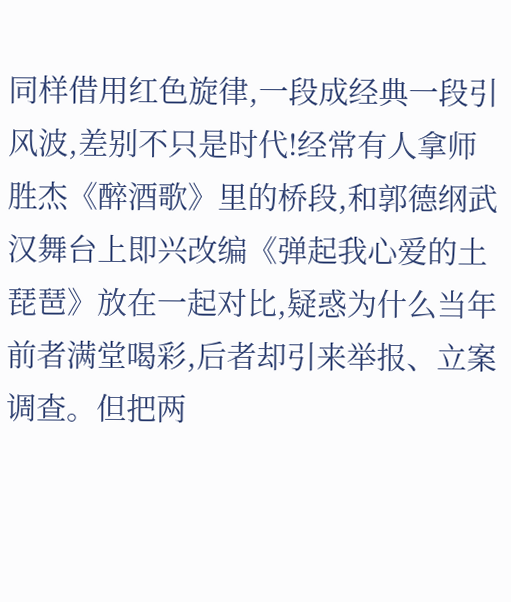同样借用红色旋律,一段成经典一段引风波,差别不只是时代!经常有人拿师胜杰《醉酒歌》里的桥段,和郭德纲武汉舞台上即兴改编《弹起我心爱的土琵琶》放在一起对比,疑惑为什么当年前者满堂喝彩,后者却引来举报、立案调查。但把两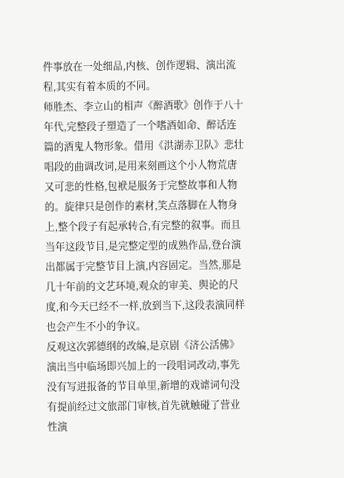件事放在一处细品,内核、创作逻辑、演出流程,其实有着本质的不同。
师胜杰、李立山的相声《醉酒歌》创作于八十年代,完整段子塑造了一个嗜酒如命、醉话连篇的酒鬼人物形象。借用《洪湖赤卫队》悲壮唱段的曲调改词,是用来刻画这个小人物荒唐又可悲的性格,包袱是服务于完整故事和人物的。旋律只是创作的素材,笑点落脚在人物身上,整个段子有起承转合,有完整的叙事。而且当年这段节目,是完整定型的成熟作品,登台演出都属于完整节目上演,内容固定。当然,那是几十年前的文艺环境,观众的审美、舆论的尺度,和今天已经不一样,放到当下,这段表演同样也会产生不小的争议。
反观这次郭德纲的改编,是京剧《济公活佛》演出当中临场即兴加上的一段唱词改动,事先没有写进报备的节目单里,新增的戏谑词句没有提前经过文旅部门审核,首先就触碰了营业性演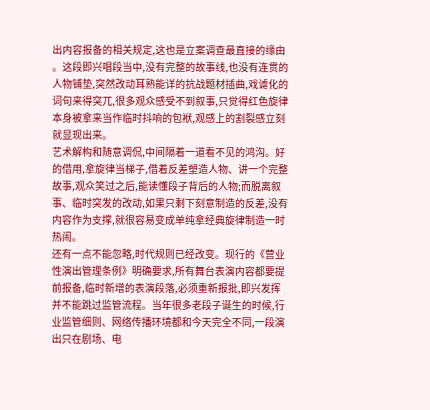出内容报备的相关规定,这也是立案调查最直接的缘由 。这段即兴唱段当中,没有完整的故事线,也没有连贯的人物铺垫,突然改动耳熟能详的抗战题材插曲,戏谑化的词句来得突兀,很多观众感受不到叙事,只觉得红色旋律本身被拿来当作临时抖响的包袱,观感上的割裂感立刻就显现出来。
艺术解构和随意调侃,中间隔着一道看不见的鸿沟。好的借用,拿旋律当梯子,借着反差塑造人物、讲一个完整故事,观众笑过之后,能读懂段子背后的人物;而脱离叙事、临时突发的改动,如果只剩下刻意制造的反差,没有内容作为支撑,就很容易变成单纯拿经典旋律制造一时热闹。
还有一点不能忽略,时代规则已经改变。现行的《营业性演出管理条例》明确要求,所有舞台表演内容都要提前报备,临时新增的表演段落,必须重新报批,即兴发挥并不能跳过监管流程。当年很多老段子诞生的时候,行业监管细则、网络传播环境都和今天完全不同,一段演出只在剧场、电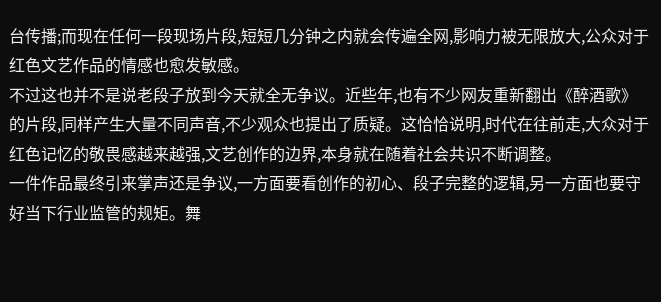台传播;而现在任何一段现场片段,短短几分钟之内就会传遍全网,影响力被无限放大,公众对于红色文艺作品的情感也愈发敏感。
不过这也并不是说老段子放到今天就全无争议。近些年,也有不少网友重新翻出《醉酒歌》的片段,同样产生大量不同声音,不少观众也提出了质疑。这恰恰说明,时代在往前走,大众对于红色记忆的敬畏感越来越强,文艺创作的边界,本身就在随着社会共识不断调整。
一件作品最终引来掌声还是争议,一方面要看创作的初心、段子完整的逻辑,另一方面也要守好当下行业监管的规矩。舞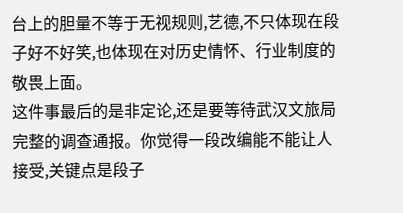台上的胆量不等于无视规则,艺德,不只体现在段子好不好笑,也体现在对历史情怀、行业制度的敬畏上面。
这件事最后的是非定论,还是要等待武汉文旅局完整的调查通报。你觉得一段改编能不能让人接受,关键点是段子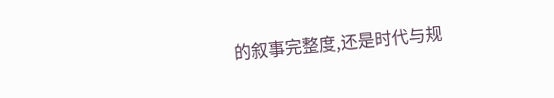的叙事完整度,还是时代与规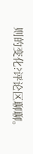则的变化?评论区聊聊。